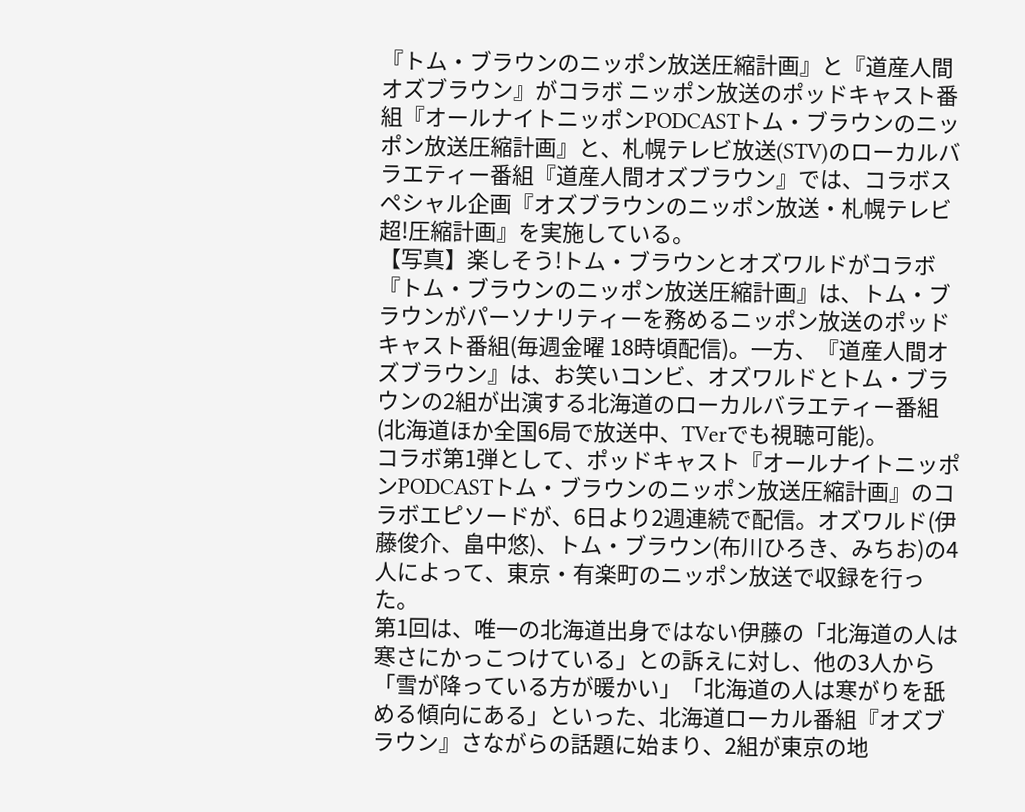『トム・ブラウンのニッポン放送圧縮計画』と『道産人間オズブラウン』がコラボ ニッポン放送のポッドキャスト番組『オールナイトニッポンPODCASTトム・ブラウンのニッポン放送圧縮計画』と、札幌テレビ放送(STV)のローカルバラエティー番組『道産人間オズブラウン』では、コラボスペシャル企画『オズブラウンのニッポン放送・札幌テレビ超!圧縮計画』を実施している。
【写真】楽しそう!トム・ブラウンとオズワルドがコラボ 『トム・ブラウンのニッポン放送圧縮計画』は、トム・ブラウンがパーソナリティーを務めるニッポン放送のポッドキャスト番組(毎週金曜 18時頃配信)。一方、『道産人間オズブラウン』は、お笑いコンビ、オズワルドとトム・ブラウンの2組が出演する北海道のローカルバラエティー番組(北海道ほか全国6局で放送中、TVerでも視聴可能)。
コラボ第1弾として、ポッドキャスト『オールナイトニッポンPODCASTトム・ブラウンのニッポン放送圧縮計画』のコラボエピソードが、6日より2週連続で配信。オズワルド(伊藤俊介、畠中悠)、トム・ブラウン(布川ひろき、みちお)の4人によって、東京・有楽町のニッポン放送で収録を行った。
第1回は、唯一の北海道出身ではない伊藤の「北海道の人は寒さにかっこつけている」との訴えに対し、他の3人から「雪が降っている方が暖かい」「北海道の人は寒がりを舐める傾向にある」といった、北海道ローカル番組『オズブラウン』さながらの話題に始まり、2組が東京の地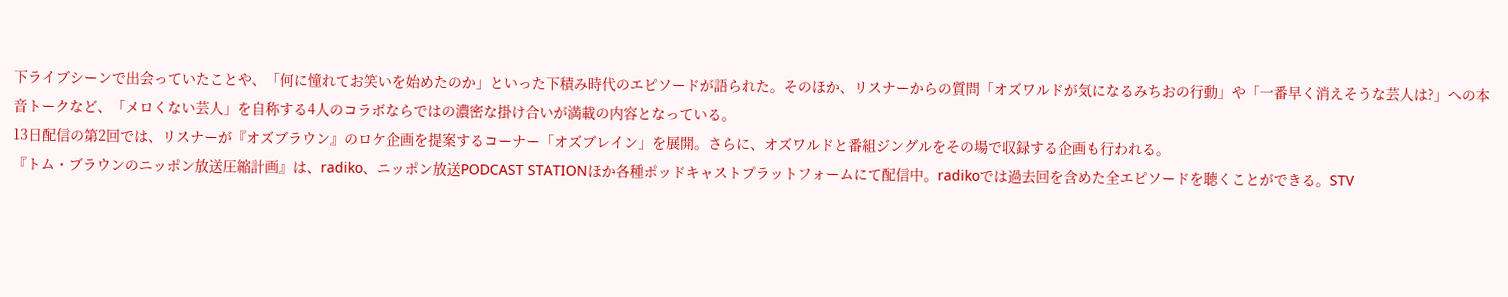下ライブシーンで出会っていたことや、「何に憧れてお笑いを始めたのか」といった下積み時代のエピソードが語られた。そのほか、リスナーからの質問「オズワルドが気になるみちおの行動」や「一番早く消えそうな芸人は?」への本音トークなど、「メロくない芸人」を自称する4人のコラボならではの濃密な掛け合いが満載の内容となっている。
13日配信の第2回では、リスナーが『オズブラウン』のロケ企画を提案するコーナー「オズブレイン」を展開。さらに、オズワルドと番組ジングルをその場で収録する企画も行われる。
『トム・ブラウンのニッポン放送圧縮計画』は、radiko、ニッポン放送PODCAST STATIONほか各種ポッドキャストプラットフォームにて配信中。radikoでは過去回を含めた全エピソードを聴くことができる。STV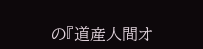の『道産人間オ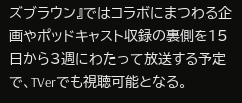ズブラウン』ではコラボにまつわる企画やポッドキャスト収録の裏側を15日から3週にわたって放送する予定で、TVerでも視聴可能となる。